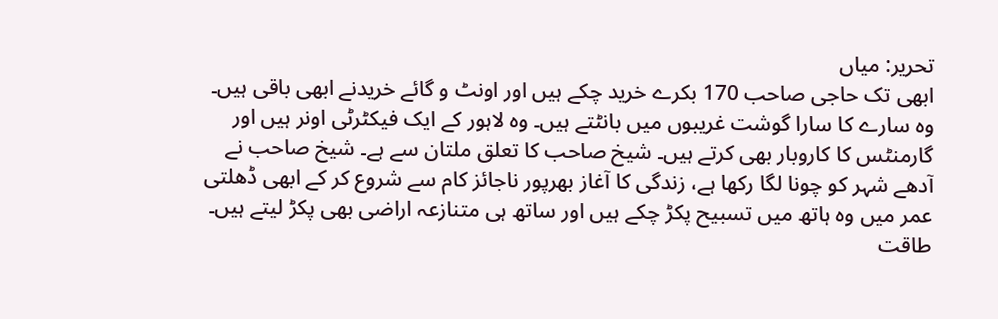تحریر: میاں
ابھی تک حاجی صاحب 170 بکرے خرید چکے ہیں اور اونٹ و گائے خریدنے ابھی باقی ہیں۔ وہ سارے کا سارا گوشت غریبوں میں بانٹتے ہیں۔ وہ لاہور کے ایک فیکٹرٹی اونر ہیں اور گارمنٹس کا کاروبار بھی کرتے ہیں۔ شیخ صاحب کا تعلق ملتان سے ہے۔ شیخ صاحب نے آدھے شہر کو چونا لگا رکھا ہے، زندگی کا آغاز بھرپور ناجائز کام سے شروع کر کے ابھی ڈھلتی عمر میں وہ ہاتھ میں تسبیح پکڑ چکے ہیں اور ساتھ ہی متنازعہ اراضی بھی پکڑ لیتے ہیں۔ طاقت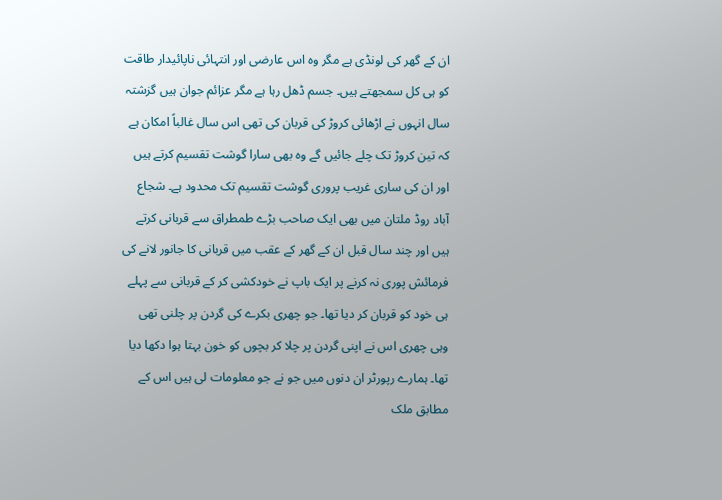ان کے گھر کی لونڈی ہے مگر وہ اس عارضی اور انتہائی ناپائیدار طاقت کو ہی کل سمجھتے ہیں۔ جسم ڈھل رہا ہے مگر عزائم جوان ہیں گزشتہ سال انہوں نے اڑھائی کروڑ کی قربان کی تھی اس سال غالباً امکان ہے کہ تین کروڑ تک چلے جائیں گے وہ بھی سارا گوشت تقسیم کرتے ہیں اور ان کی ساری غریب پروری گوشت تقسیم تک محدود ہے۔ شجاع آباد روڈ ملتان میں بھی ایک صاحب بڑے طمطراق سے قربانی کرتے ہیں اور چند سال قبل ان کے گھر کے عقب میں قربانی کا جانور لانے کی فرمائش پوری نہ کرنے پر ایک باپ نے خودکشی کر کے قربانی سے پہلے ہی خود کو قربان کر دیا تھا۔ جو چھری بکرے کی گردن پر چلنی تھی وہی چھری اس نے اپنی گردن پر چلا کر بچوں کو خون بہتا ہوا دکھا دیا تھا۔ ہمارے رپورٹر ان دنوں میں جو نے جو معلومات لی ہیں اس کے مطابق ملک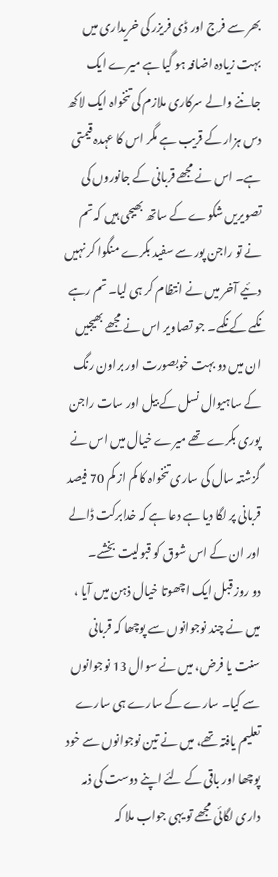بھر سے فرج اور ڈی فریزر کی خریداری میں بہت زیادہ اضافہ ہو گیا ہے میرے ایک جاننے والے سرکاری ملازم کی تنخواہ ایک لاکھ دس ہزار کے قریب ہے مگر اس کا عہدہ قیمتی ہے۔ اس نے مجھے قربانی کے جانوروں کی تصویریں شکوے کے ساتھ بھیجی ہیں کہ تم نے تو راجن پور سے سفید بکرے منگوا کر نہیں دئیے آخر میں نے انتظام کر ہی لیا۔ تم رہے نکمے کے نکمے۔ جو تصاویر اس نے مجھے بھیجیں ان میں دو بہت خوبصورت اور براون رنگ کے ساہیوال نسل کے بیل اور سات راجن پوری بکرے تھے میرے خیال میں اس نے گزشتہ سال کی ساری تنخواہ کا کم از کم 70 فیصد قربانی پر لگا دیا ہے دعا ہے کہ خدابرکت ڈالے اور ان کے اس شوق کو قبولیت بخشے۔
دو روز قبل ایک اچھوتا خیال ذہن میں آیا ، میں نے چند نوجوانوں سے پوچھا کہ قربانی سنت یا فرض، میں نے سوال 13 نوجوانوں سے کیا۔ سارے کے سارے ہی سارے تعلیم یافتہ تھے، میں نے تین نوجوانوں سے خود پوچھا اور باقی کے لئے اپنے دوست کی ذمہ داری لگائی مجھے تو یہی جواب ملا کہ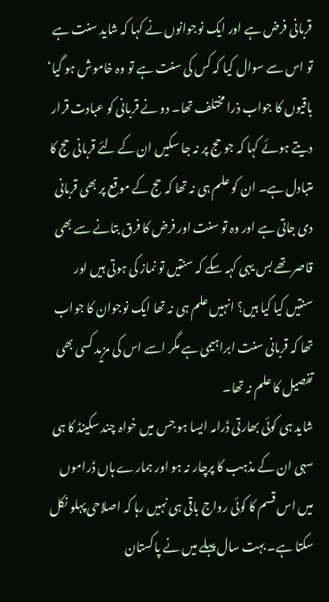قربانی فرض ہے اور ایک نوجوانوں نے کہا کہ شاید سنت ہے تو اس سے سوال کیا کہ کس کی سنت ہے تو وہ خاموش ہو گیا‘ باقیوں کا جواب ذرا مختلف تھا۔ دو نے قربانی کو عبادت قرار دیتے ہوئے کہا کہ جو حج پر نہ جا سکیں ان کے لئے قربانی حج کا متبادل ہے۔ ان کو علم ہی نہ تھا کہ حج کے موقع پر بھی قربانی دی جاتی ہے اور وہ تو سنت اور فرض کا فرق بتانے سے بھی قاصر تھے بس یہی کہہ سکے کہ سنتیں تو نماز کی ہوتی ہیں اور سنتیں کیا کیا ہیں؟ انہیں علم ہی نہ تھا ایک نوجوان کا جواب تھا کہ قربانی سنت ابراہیمی ہے مگر اسے اس کی مزید کسی بھی تفصیل کا علم نہ تھا۔
شاید ہی کوئی بھارتی ڈرامہ ایسا ہو جس میں خواہ چند سکینڈ کا ہی سہی ان کے مذہب کا پرچار نہ ہو اور ہمارے ہاں ڈراموں میں اس قسم کا کوئی رواج باقی ہی نہیں رہا کہ اصلاحی پہلو نکل سکتا ہے۔ بہت سال پہلے میں نے پاکستان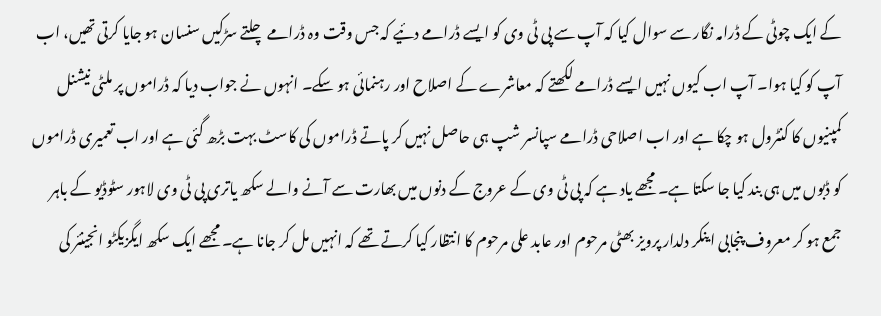کے ایک چوٹی کے ڈرامہ نگار سے سوال کیا کہ آپ سے پی ٹی وی کو ایسے ڈرامے دئیے کہ جس وقت وہ ڈرامے چلتے سڑکیں سنسان ہو جایا کرتی تھیں، اب آپ کو کیا ہوا۔ آپ اب کیوں نہیں ایسے ڈرامے لکھتے کہ معاشرے کے اصلاح اور رہنمائی ہو سکے۔ انہوں نے جواب دیا کہ ڈراموں پر ملٹی نیشنل کمپنیوں کا کنٹرول ہو چکا ہے اور اب اصلاحی ڈرامے سپانسر شپ ہی حاصل نہیں کر پاتے ڈراموں کی کاسٹ بہت بڑھ گئی ہے اور اب تعمیری ڈراموں کو ڈبوں میں ہی بند کیا جا سکتا ہے۔ مجھے یاد ہے کہ پی ٹی وی کے عروج کے دنوں میں بھارت سے آنے والے سکھ یاتری پی ٹی وی لاہور سٹوڈیو کے باہر جمع ہو کر معروف پنجابی اینکر دلدار پرویز بھٹی مرحوم اور عابد علی مرحوم کا انتظار کیا کرتے تھے کہ انہیں مل کر جانا ہے۔ مجھے ایک سکھ ایگزیکٹو انجینئر کی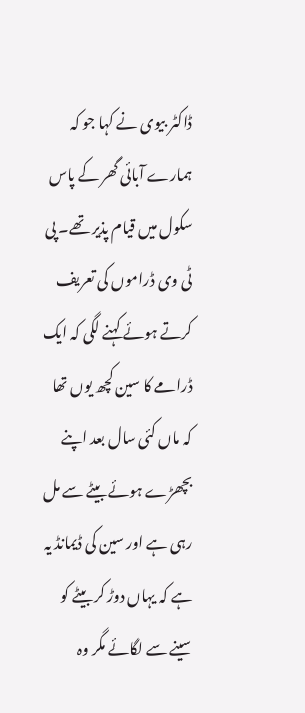ڈاکٹر بیوی نے کہا جو کہ ہمارے آبائی گھر کے پاس سکول میں قیام پذیر تھے۔ پی ٹی وی ڈراموں کی تعریف کرتے ہوئے کہنے لگی کہ ایک ڈرامے کا سین کچھ یوں تھا کہ ماں کئی سال بعد اپنے بچھڑے ہوئے بیٹے سے مل رہی ہے اور سین کی ڈیمانڈ یہ ہے کہ یہاں دوڑ کر بیٹے کو سینے سے لگائے مگر وہ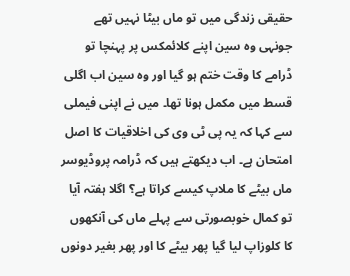حقیقی زندگی میں تو ماں بیٹا نہیں تھے جونہی وہ سین اپنے کلائمکس پر پہنچا تو ڈرامے کا وقت ختم ہو گیا اور وہ سین اب اگلی قسط میں مکمل ہونا تھا۔ میں نے اپنی فیملی سے کہا کہ یہ پی ٹی وی کی اخلاقیات کا اصل امتحان ہے۔ اب دیکھتے ہیں کہ ڈرامہ پروڈیوسر ماں بیٹے کا ملاپ کیسے کراتا ہے؟ اگلا ہفتہ آیا تو کمال خوبصورتی سے پہلے ماں کی آنکھوں کا کلوزاپ لیا گیا پھر بیٹے کا اور پھر بغیر دونوں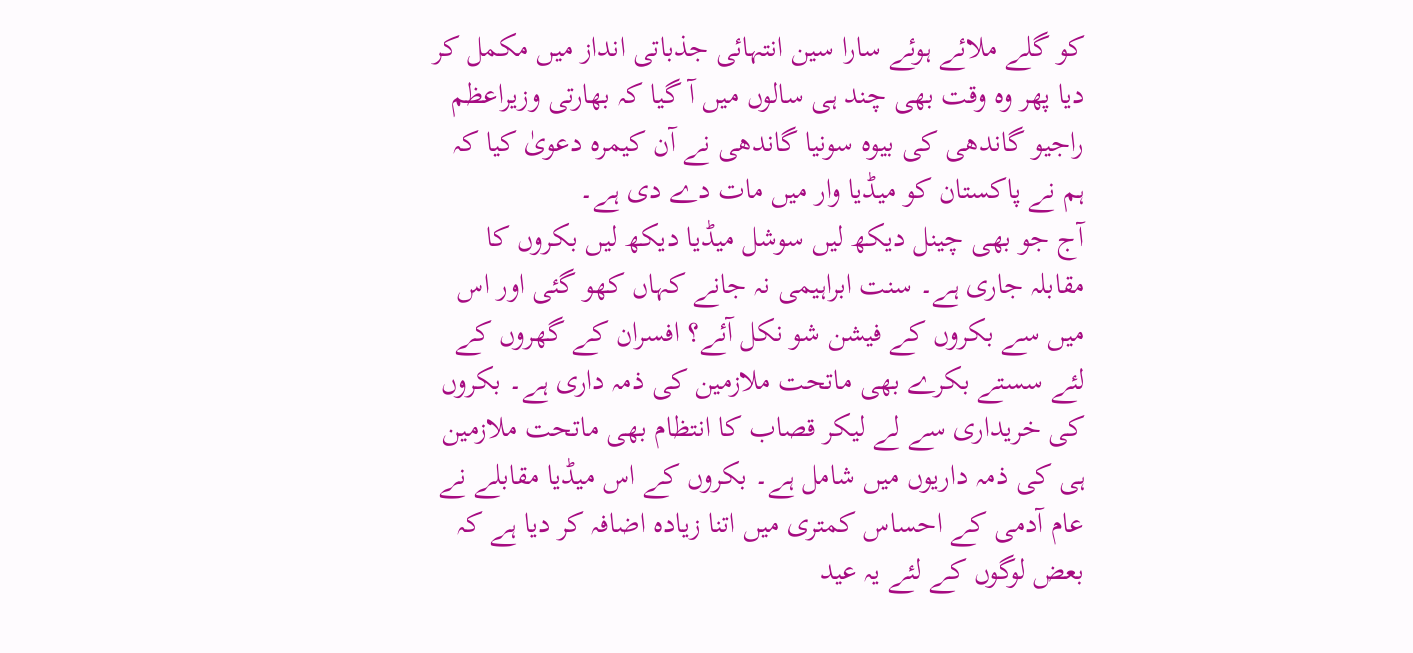کو گلے ملائے ہوئے سارا سین انتہائی جذباتی انداز میں مکمل کر دیا پھر وہ وقت بھی چند ہی سالوں میں آ گیا کہ بھارتی وزیراعظم راجیو گاندھی کی بیوہ سونیا گاندھی نے آن کیمرہ دعویٰ کیا کہ ہم نے پاکستان کو میڈیا وار میں مات دے دی ہے۔
آج جو بھی چینل دیکھ لیں سوشل میڈیا دیکھ لیں بکروں کا مقابلہ جاری ہے۔ سنت ابراہیمی نہ جانے کہاں کھو گئی اور اس میں سے بکروں کے فیشن شو نکل آئے؟ افسران کے گھروں کے لئے سستے بکرے بھی ماتحت ملازمین کی ذمہ داری ہے۔ بکروں کی خریداری سے لے لیکر قصاب کا انتظام بھی ماتحت ملازمین ہی کی ذمہ داریوں میں شامل ہے۔ بکروں کے اس میڈیا مقابلے نے عام آدمی کے احساس کمتری میں اتنا زیادہ اضافہ کر دیا ہے کہ بعض لوگوں کے لئے یہ عید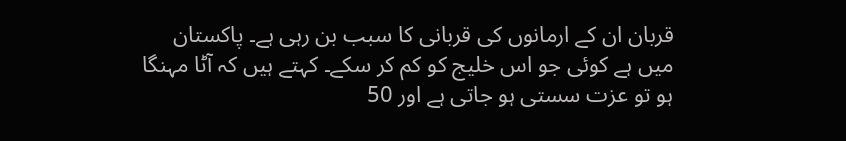قربان ان کے ارمانوں کی قربانی کا سبب بن رہی ہے۔ پاکستان میں ہے کوئی جو اس خلیج کو کم کر سکے۔ کہتے ہیں کہ آٹا مہنگا ہو تو عزت سستی ہو جاتی ہے اور 50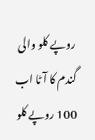روپے کلو والی گندم کا آٹا اب 100 روپے کلو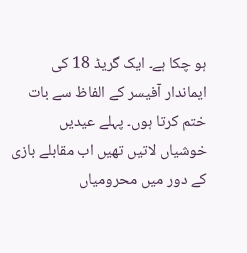ہو چکا ہے۔ ایک گریڈ 18 کی ایماندار آفیسر کے الفاظ سے بات ختم کرتا ہوں۔ پہلے عیدیں خوشیاں لاتیں تھیں اب مقابلے بازی کے دور میں محرومیاں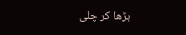بڑھا کر چلی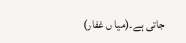جاتی ہے۔(میا ں غفار)